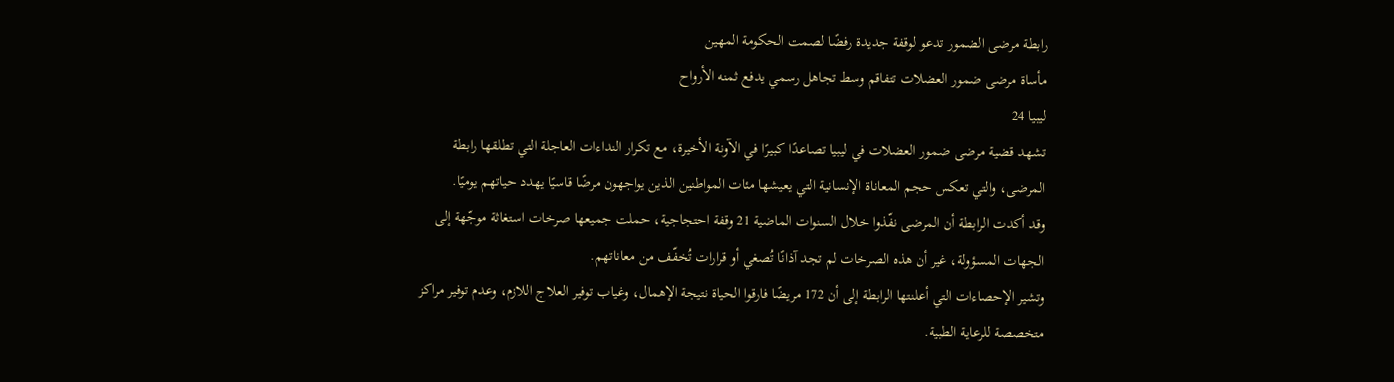رابطة مرضى الضمور تدعو لوقفة جديدة رفضًا لصمت الحكومة المهين
مأساة مرضى ضمور العضلات تتفاقم وسط تجاهل رسمي يدفع ثمنه الأرواح
ليبيا 24
تشهد قضية مرضى ضمور العضلات في ليبيا تصاعدًا كبيرًا في الآونة الأخيرة، مع تكرار النداءات العاجلة التي تطلقها رابطة المرضى، والتي تعكس حجم المعاناة الإنسانية التي يعيشها مئات المواطنين الذين يواجهون مرضًا قاسيًا يهدد حياتهم يوميًا.
وقد أكدت الرابطة أن المرضى نفّذوا خلال السنوات الماضية 21 وقفة احتجاجية، حملت جميعها صرخات استغاثة موجّهة إلى الجهات المسؤولة، غير أن هذه الصرخات لم تجد آذانًا تُصغي أو قرارات تُخفّف من معاناتهم.
وتشير الإحصاءات التي أعلنتها الرابطة إلى أن 172 مريضًا فارقوا الحياة نتيجة الإهمال، وغياب توفير العلاج اللازم، وعدم توفير مراكز متخصصة للرعاية الطبية.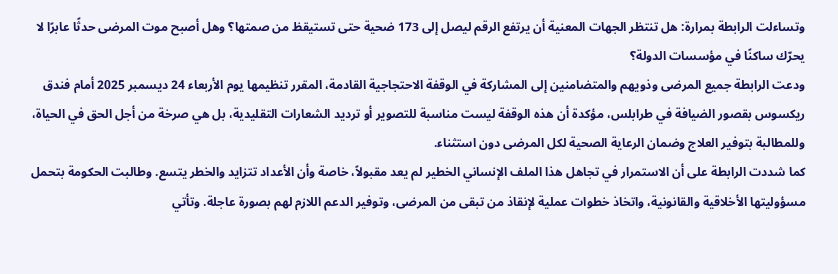وتساءلت الرابطة بمرارة: هل تنتظر الجهات المعنية أن يرتفع الرقم ليصل إلى 173 ضحية حتى تستيقظ من صمتها؟ وهل أصبح موت المرضى حدثًا عابرًا لا يحرّك ساكنًا في مؤسسات الدولة؟
ودعت الرابطة جميع المرضى وذويهم والمتضامنين إلى المشاركة في الوقفة الاحتجاجية القادمة، المقرر تنظيمها يوم الأربعاء 24 ديسمبر 2025 أمام فندق ريكسوس بقصور الضيافة في طرابلس، مؤكدة أن هذه الوقفة ليست مناسبة للتصوير أو ترديد الشعارات التقليدية، بل هي صرخة من أجل الحق في الحياة، وللمطالبة بتوفير العلاج وضمان الرعاية الصحية لكل المرضى دون استثناء.
كما شددت الرابطة على أن الاستمرار في تجاهل هذا الملف الإنساني الخطير لم يعد مقبولاً، خاصة وأن الأعداد تتزايد والخطر يتسع. وطالبت الحكومة بتحمل مسؤوليتها الأخلاقية والقانونية، واتخاذ خطوات عملية لإنقاذ من تبقى من المرضى، وتوفير الدعم اللازم لهم بصورة عاجلة. وتأتي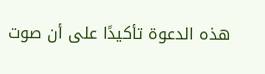هذه الدعوة تأكيدًا على أن صوت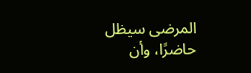المرضى سيظل حاضرًا، وأن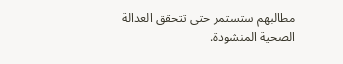مطالبهم ستستمر حتى تتحقق العدالة الصحية المنشودة.